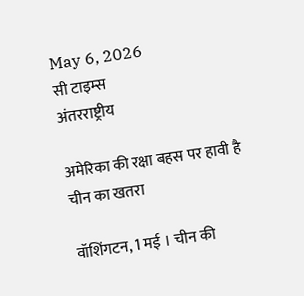May 6, 2026
सी टाइम्स
अंतरराष्ट्रीय

अमेरिका की रक्षा बहस पर हावी है चीन का खतरा

वॉशिंगटन, 1 मई । चीन की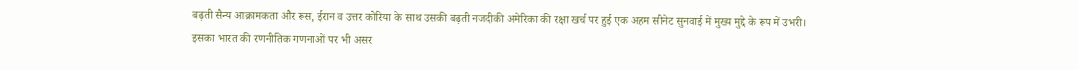बढ़ती सैन्य आक्रामकता और रूस, ईरान व उत्तर कोरिया के साथ उसकी बढ़ती नजदीकी अमेरिका की रक्षा खर्च पर हुई एक अहम सीनेट सुनवाई में मुख्य मुद्दे के रूप में उभरी। इसका भारत की रणनीतिक गणनाओं पर भी असर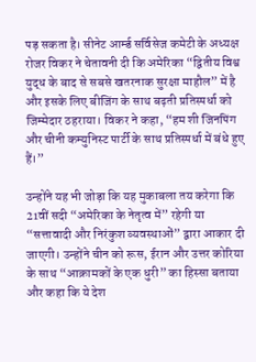पड़ सकता है। सीनेट आर्म्ड सर्विसेज कमेटी के अध्यक्ष रोजर विकर ने चेतावनी दी कि अमेरिका “द्वितीय विश्व युद्ध के बाद से सबसे खतरनाक सुरक्षा माहौल” में है और इसके लिए बीजिंग के साथ बढ़ती प्रतिस्पर्धा को जिम्मेदार ठहराया। विकर ने कहा, “हम शी जिनपिंग और चीनी कम्युनिस्ट पार्टी के साथ प्रतिस्पर्धा में बंधे हुए हैं।”

उन्होंने यह भी जोड़ा कि यह मुकाबला तय करेगा कि 21वीं सदी “अमेरिका के नेतृत्व में” रहेगी या “सत्तावादी और निरंकुश व्यवस्थाओं” द्वारा आकार दी जाएगी। उन्होंने चीन को रूस, ईरान और उत्तर कोरिया के साथ “आक्रामकों के एक धुरी” का हिस्सा बताया और कहा कि ये देश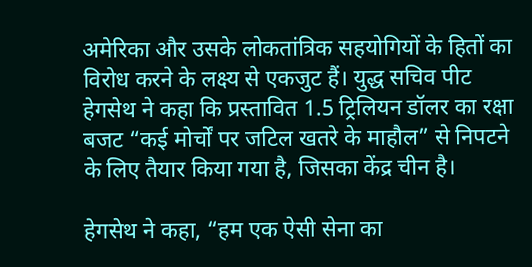अमेरिका और उसके लोकतांत्रिक सहयोगियों के हितों का विरोध करने के लक्ष्य से एकजुट हैं। युद्ध सचिव पीट हेगसेथ ने कहा कि प्रस्तावित 1.5 ट्रिलियन डॉलर का रक्षा बजट “कई मोर्चों पर जटिल खतरे के माहौल” से निपटने के लिए तैयार किया गया है, जिसका केंद्र चीन है।

हेगसेथ ने कहा, “हम एक ऐसी सेना का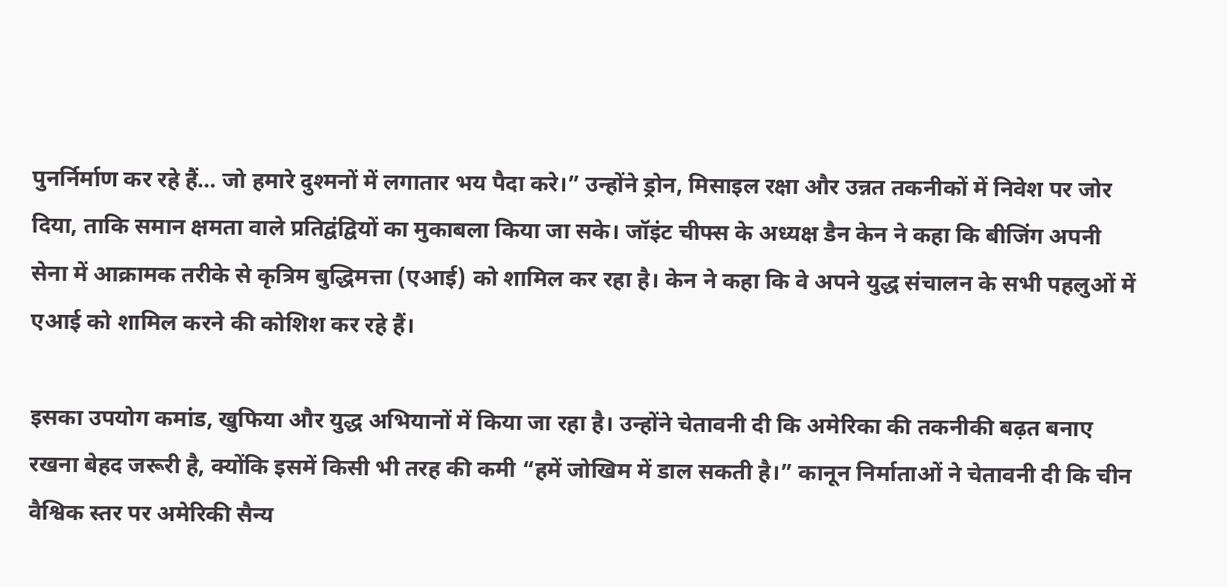पुनर्निर्माण कर रहे हैं… जो हमारे दुश्मनों में लगातार भय पैदा करे।” उन्होंने ड्रोन, मिसाइल रक्षा और उन्नत तकनीकों में निवेश पर जोर दिया, ताकि समान क्षमता वाले प्रतिद्वंद्वियों का मुकाबला किया जा सके। जॉइंट चीफ्स के अध्यक्ष डैन केन ने कहा कि बीजिंग अपनी सेना में आक्रामक तरीके से कृत्रिम बुद्धिमत्ता (एआई) को शामिल कर रहा है। केन ने कहा कि वे अपने युद्ध संचालन के सभी पहलुओं में एआई को शामिल करने की कोशिश कर रहे हैं।

इसका उपयोग कमांड, खुफिया और युद्ध अभियानों में किया जा रहा है। उन्होंने चेतावनी दी कि अमेरिका की तकनीकी बढ़त बनाए रखना बेहद जरूरी है, क्योंकि इसमें किसी भी तरह की कमी “हमें जोखिम में डाल सकती है।” कानून निर्माताओं ने चेतावनी दी कि चीन वैश्विक स्तर पर अमेरिकी सैन्य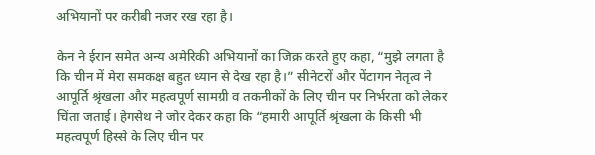अभियानों पर करीबी नजर रख रहा है।

केन ने ईरान समेत अन्य अमेरिकी अभियानों का जिक्र करते हुए कहा, “मुझे लगता है कि चीन में मेरा समकक्ष बहुत ध्यान से देख रहा है।” सीनेटरों और पेंटागन नेतृत्व ने आपूर्ति श्रृंखला और महत्वपूर्ण सामग्री व तकनीकों के लिए चीन पर निर्भरता को लेकर चिंता जताई। हेगसेथ ने जोर देकर कहा कि “हमारी आपूर्ति श्रृंखला के किसी भी महत्वपूर्ण हिस्से के लिए चीन पर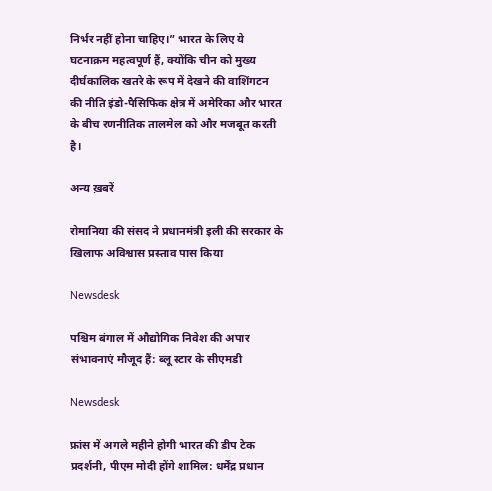निर्भर नहीं होना चाहिए।” भारत के लिए ये घटनाक्रम महत्वपूर्ण हैं, क्योंकि चीन को मुख्य दीर्घकालिक खतरे के रूप में देखने की वाशिंगटन की नीति इंडो-पैसिफिक क्षेत्र में अमेरिका और भारत के बीच रणनीतिक तालमेल को और मजबूत करती है।

अन्य ख़बरें

रोमानिया की संसद ने प्रधानमंत्री इली की सरकार के खिलाफ अविश्वास प्रस्ताव पास किया

Newsdesk

पश्चिम बंगाल में औद्योगिक निवेश की अपार संभावनाएं मौजूद हैं: ब्लू स्टार के सीएमडी

Newsdesk

फ्रांस में अगले महीने होगी भारत की डीप टेक प्रदर्शनी, पीएम मोदी होंगे शामिल: धर्मेंद्र प्रधान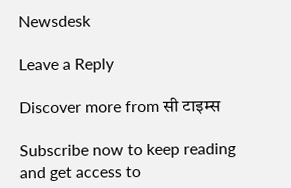Newsdesk

Leave a Reply

Discover more from सी टाइम्स

Subscribe now to keep reading and get access to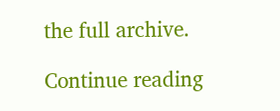the full archive.

Continue reading